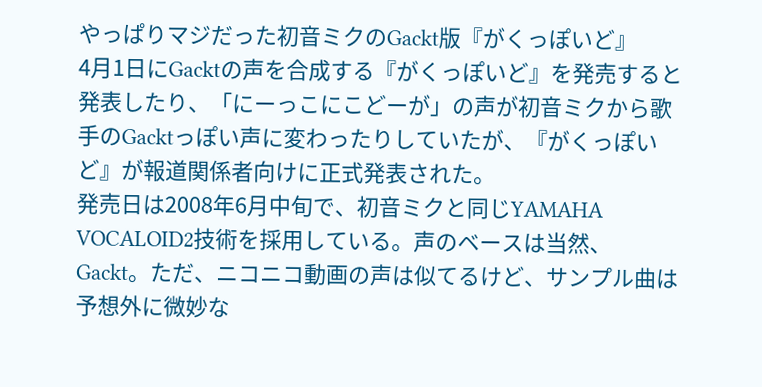やっぱりマジだった初音ミクのGackt版『がくっぽいど』
4月1日にGacktの声を合成する『がくっぽいど』を発売すると発表したり、「にーっこにこどーが」の声が初音ミクから歌手のGacktっぽい声に変わったりしていたが、『がくっぽいど』が報道関係者向けに正式発表された。
発売日は2008年6月中旬で、初音ミクと同じYAMAHA VOCALOID2技術を採用している。声のベースは当然、Gackt。ただ、ニコニコ動画の声は似てるけど、サンプル曲は予想外に微妙な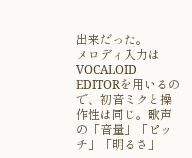出来だった。
メロディ入力はVOCALOID EDITORを用いるので、初音ミクと操作性は同じ。歌声の「音量」「ピッチ」「明るさ」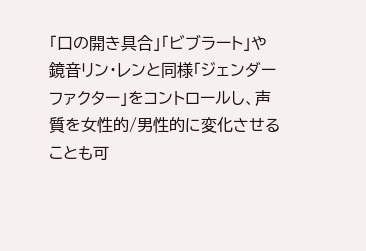「口の開き具合」「ビブラート」や鏡音リン・レンと同様「ジェンダーファクター」をコントロールし、声質を女性的/男性的に変化させることも可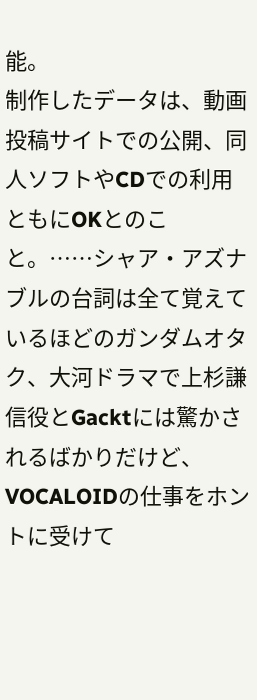能。
制作したデータは、動画投稿サイトでの公開、同人ソフトやCDでの利用ともにOKとのこと。……シャア・アズナブルの台詞は全て覚えているほどのガンダムオタク、大河ドラマで上杉謙信役とGacktには驚かされるばかりだけど、VOCALOIDの仕事をホントに受けて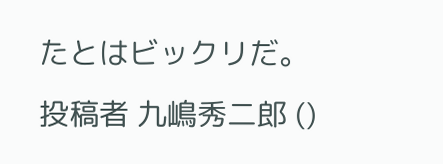たとはビックリだ。
投稿者 九嶋秀二郎 ()